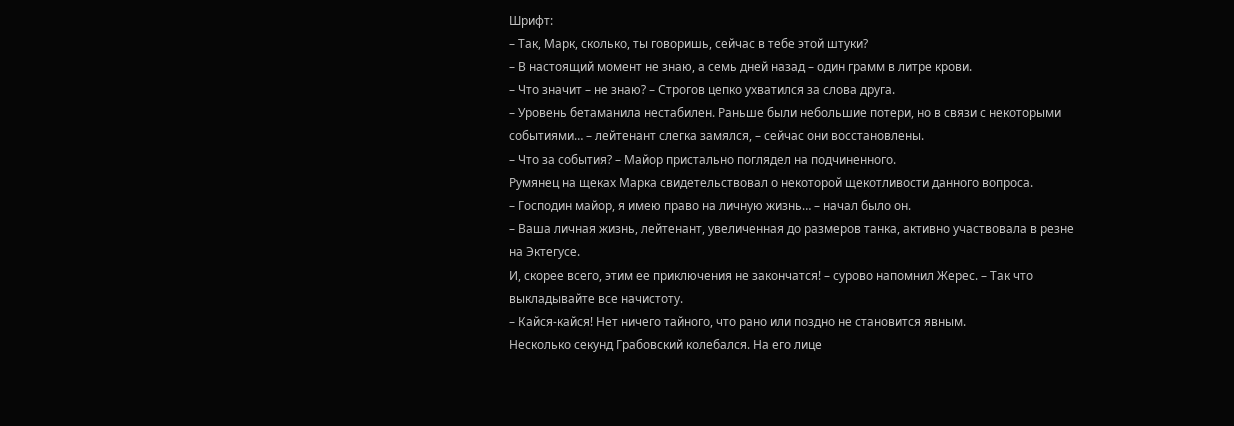Шрифт:
– Так, Марк, сколько, ты говоришь, сейчас в тебе этой штуки?
– В настоящий момент не знаю, а семь дней назад – один грамм в литре крови.
– Что значит – не знаю? – Строгов цепко ухватился за слова друга.
– Уровень бетаманила нестабилен. Раньше были небольшие потери, но в связи с некоторыми событиями… – лейтенант слегка замялся, – сейчас они восстановлены.
– Что за события? – Майор пристально поглядел на подчиненного.
Румянец на щеках Марка свидетельствовал о некоторой щекотливости данного вопроса.
– Господин майор, я имею право на личную жизнь… – начал было он.
– Ваша личная жизнь, лейтенант, увеличенная до размеров танка, активно участвовала в резне на Эктегусе.
И, скорее всего, этим ее приключения не закончатся! – сурово напомнил Жерес. – Так что выкладывайте все начистоту.
– Кайся-кайся! Нет ничего тайного, что рано или поздно не становится явным.
Несколько секунд Грабовский колебался. На его лице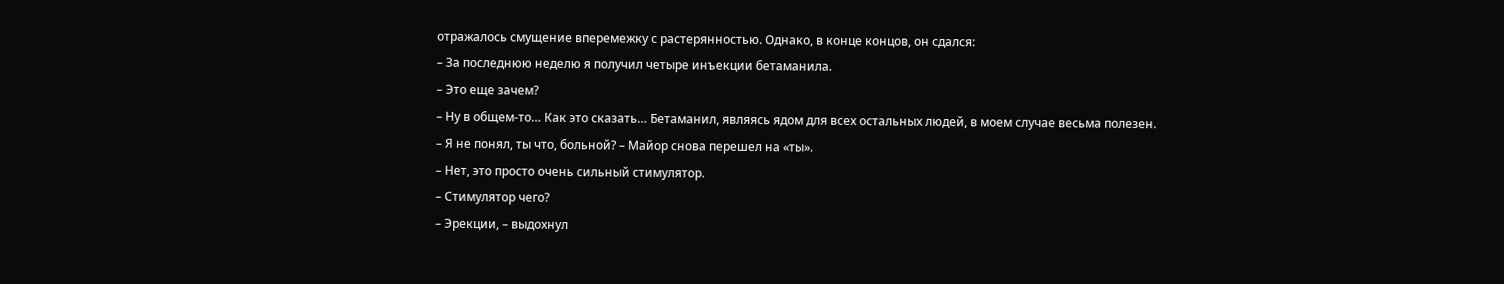отражалось смущение вперемежку с растерянностью. Однако, в конце концов, он сдался:
– За последнюю неделю я получил четыре инъекции бетаманила.
– Это еще зачем?
– Ну в общем-то… Как это сказать… Бетаманил, являясь ядом для всех остальных людей, в моем случае весьма полезен.
– Я не понял, ты что, больной? – Майор снова перешел на «ты».
– Нет, это просто очень сильный стимулятор.
– Стимулятор чего?
– Эрекции, – выдохнул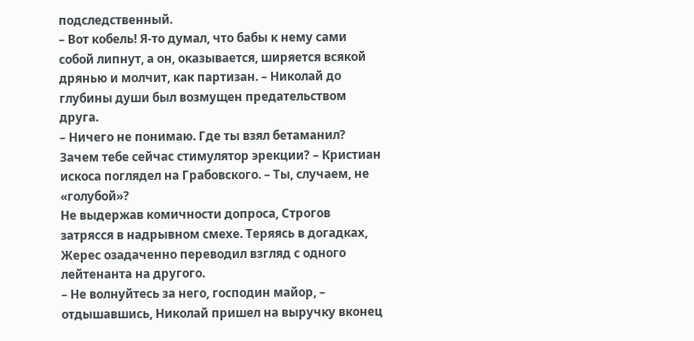подследственный.
– Вот кобель! Я-то думал, что бабы к нему сами собой липнут, а он, оказывается, ширяется всякой дрянью и молчит, как партизан. – Николай до глубины души был возмущен предательством друга.
– Ничего не понимаю. Где ты взял бетаманил? Зачем тебе сейчас стимулятор эрекции? – Кристиан искоса поглядел на Грабовского. – Ты, случаем, не «голубой»?
Не выдержав комичности допроса, Строгов затрясся в надрывном смехе. Теряясь в догадках, Жерес озадаченно переводил взгляд с одного лейтенанта на другого.
– Не волнуйтесь за него, господин майор, – отдышавшись, Николай пришел на выручку вконец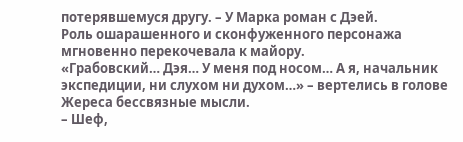потерявшемуся другу. – У Марка роман с Дэей.
Роль ошарашенного и сконфуженного персонажа мгновенно перекочевала к майору.
«Грабовский… Дэя… У меня под носом… А я, начальник экспедиции, ни слухом ни духом…» – вертелись в голове Жереса бессвязные мысли.
– Шеф,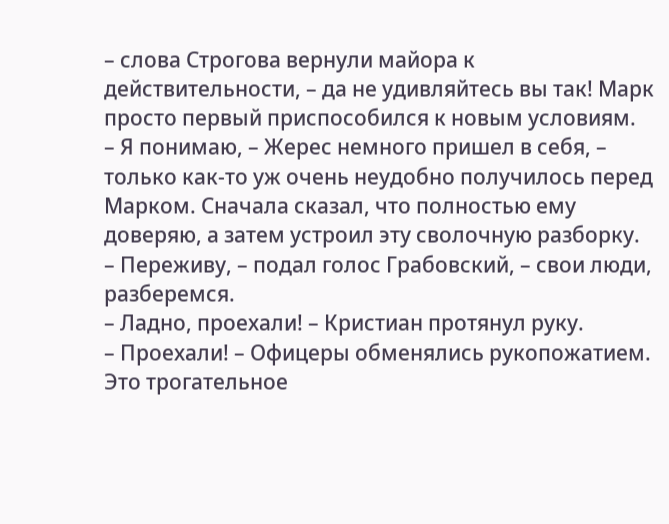– слова Строгова вернули майора к действительности, – да не удивляйтесь вы так! Марк просто первый приспособился к новым условиям.
– Я понимаю, – Жерес немного пришел в себя, – только как-то уж очень неудобно получилось перед Марком. Сначала сказал, что полностью ему доверяю, а затем устроил эту сволочную разборку.
– Переживу, – подал голос Грабовский, – свои люди, разберемся.
– Ладно, проехали! – Кристиан протянул руку.
– Проехали! – Офицеры обменялись рукопожатием.
Это трогательное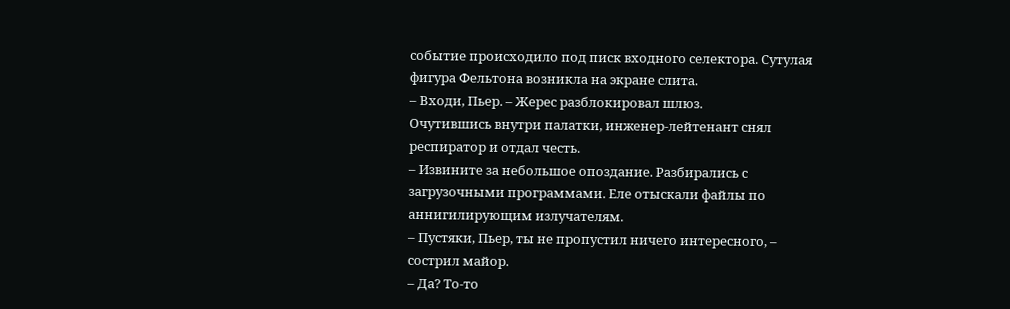событие происходило под писк входного селектора. Сутулая фигура Фельтона возникла на экране слита.
– Входи, Пьер. – Жерес разблокировал шлюз.
Очутившись внутри палатки, инженер-лейтенант снял респиратор и отдал честь.
– Извините за небольшое опоздание. Разбирались с загрузочными программами. Еле отыскали файлы по аннигилирующим излучателям.
– Пустяки, Пьер, ты не пропустил ничего интересного, – сострил майор.
– Да? То-то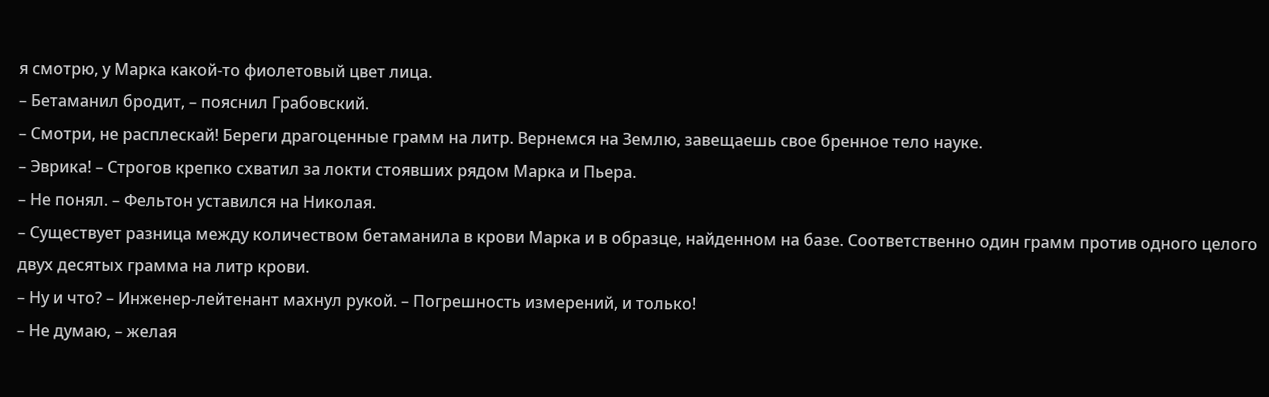я смотрю, у Марка какой-то фиолетовый цвет лица.
– Бетаманил бродит, – пояснил Грабовский.
– Смотри, не расплескай! Береги драгоценные грамм на литр. Вернемся на Землю, завещаешь свое бренное тело науке.
– Эврика! – Строгов крепко схватил за локти стоявших рядом Марка и Пьера.
– Не понял. – Фельтон уставился на Николая.
– Существует разница между количеством бетаманила в крови Марка и в образце, найденном на базе. Соответственно один грамм против одного целого двух десятых грамма на литр крови.
– Ну и что? – Инженер-лейтенант махнул рукой. – Погрешность измерений, и только!
– Не думаю, – желая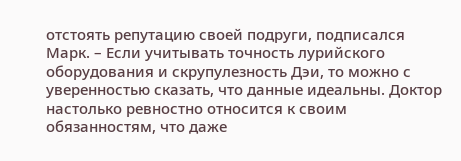отстоять репутацию своей подруги, подписался Марк. – Если учитывать точность лурийского оборудования и скрупулезность Дэи, то можно с уверенностью сказать, что данные идеальны. Доктор настолько ревностно относится к своим обязанностям, что даже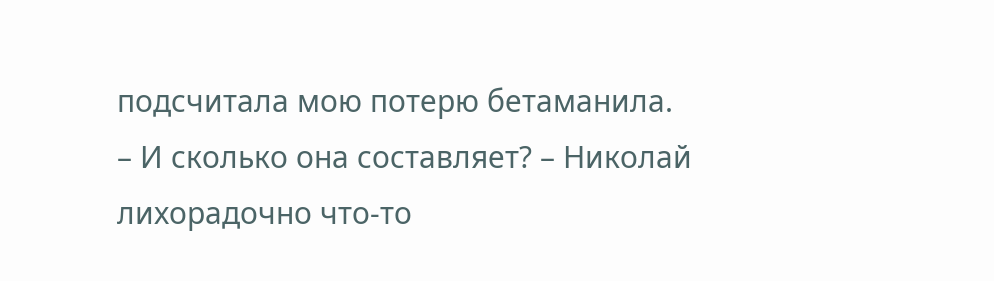подсчитала мою потерю бетаманила.
– И сколько она составляет? – Николай лихорадочно что-то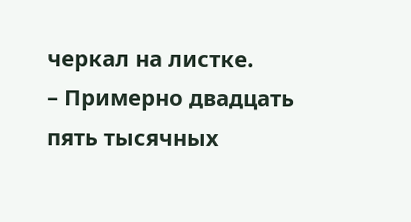черкал на листке.
– Примерно двадцать пять тысячных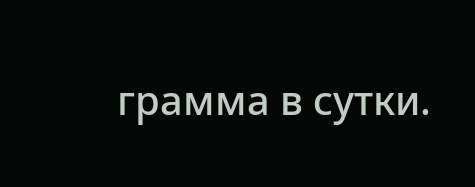грамма в сутки.